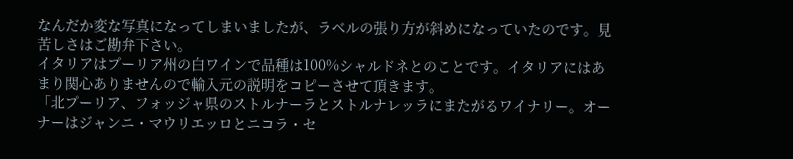なんだか変な写真になってしまいましたが、ラベルの張り方が斜めになっていたのです。見苦しさはご勘弁下さい。
イタリアはプーリア州の白ワインで品種は100%シャルドネとのことです。イタリアにはあまり関心ありませんので輸入元の説明をコピーさせて頂きます。
「北プーリア、フォッジャ県のストルナーラとストルナレッラにまたがるワイナリー。オーナーはジャンニ・マウリエッロとニコラ・セ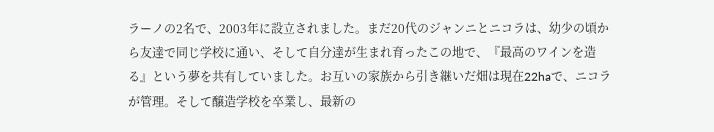ラーノの2名で、2003年に設立されました。まだ20代のジャンニとニコラは、幼少の頃から友達で同じ学校に通い、そして自分達が生まれ育ったこの地で、『最高のワインを造る』という夢を共有していました。お互いの家族から引き継いだ畑は現在22haで、ニコラが管理。そして醸造学校を卒業し、最新の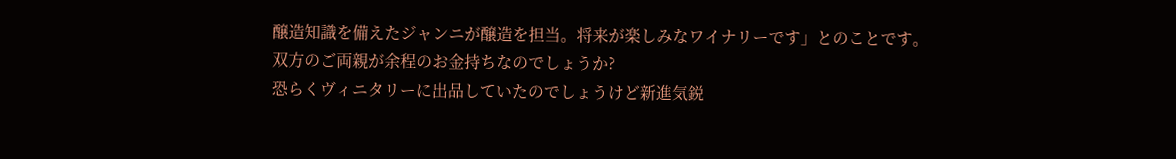醸造知識を備えたジャンニが醸造を担当。将来が楽しみなワイナリーです」とのことです。
双方のご両親が余程のお金持ちなのでしょうか?
恐らくヴィニタリーに出品していたのでしょうけど新進気鋭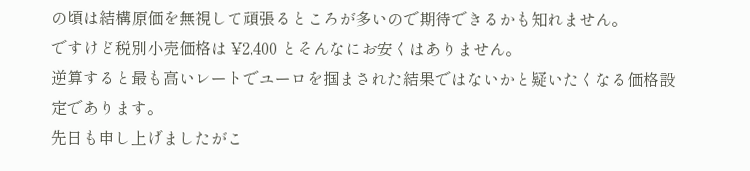の頃は結構原価を無視して頑張るところが多いので期待できるかも知れません。
ですけど税別小売価格は ¥2,400 とそんなにお安くはありません。
逆算すると最も高いレートでユーロを掴まされた結果ではないかと疑いたくなる価格設定であります。
先日も申し上げましたがこ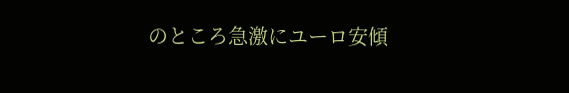のところ急激にユーロ安傾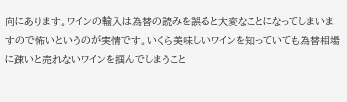向にあります。ワインの輸入は為替の読みを誤ると大変なことになってしまいますので怖いというのが実情です。いくら美味しいワインを知っていても為替相場に疎いと売れないワインを掴んでしまうこと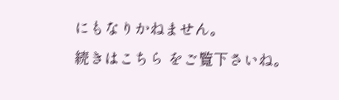にもなりかねません。
続きはこちら をご覧下さいね。